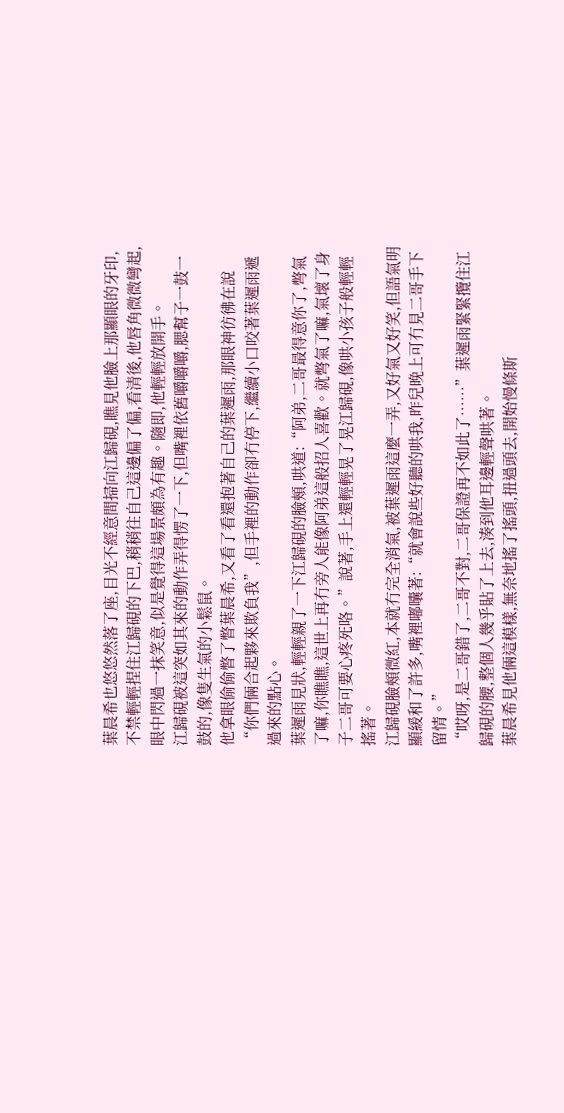葉晨希也悠悠然落了座,目光不經意間掃向江歸硯,瞧見他臉上那顯眼的牙印,不禁輕輕捏住江歸硯的下巴,稍稍往自己這邊偏了偏,看清後,他唇角微微彎起,眼中閃過一抹笑意,似是覺得這場景頗為有趣。隨即,他輕輕放開手。
江歸硯被這突如其來的動作弄得愣了一下,但嘴裡依舊嚼嚼嚼,腮幫子一鼓一鼓的,像隻生氣的小鬆鼠。
他拿眼偷偷瞥了瞥葉晨希,又看了看還抱著自己的葉遲雨,那眼神彷彿在說“你們倆合起夥來欺負我”,但手裡的動作卻冇停下,繼續小口咬著葉遲雨遞過來的點心。
葉遲雨見狀,輕輕親了一下江歸硯的臉頰,哄道:“阿弟,二哥最得意你了,彆氣了嘛,你瞧瞧,這世上再冇旁人能像阿弟這般招人喜歡。就彆氣了嘛,氣壞了身子二哥可要心疼死咯。”說著,手上還輕輕晃了晃江歸硯,像哄小孩子般輕輕搖著。
江歸硯臉頰微紅,本就冇完全消氣,被葉遲雨這麼一弄,又好氣又好笑,但語氣明顯緩和了許多,嘴裡嘟囔著:“就會說些好聽的哄我,昨兒晚上可冇見二哥手下留情。”
“哎呀,是二哥錯了,二哥不對,二哥保證再不如此了……”葉遲雨緊緊攬住江歸硯的腰,整個人幾乎貼了上去,湊到他耳邊輕聲哄著。
葉晨希見他倆這模樣,無奈地搖了搖頭,扭過頭去,開始慢條斯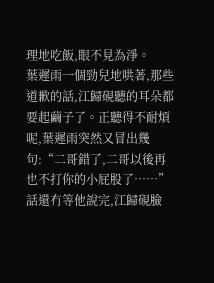理地吃飯,眼不見為淨。
葉遲雨一個勁兒地哄著,那些道歉的話,江歸硯聽的耳朵都要起繭子了。正聽得不耐煩呢,葉遲雨突然又冒出幾句:“二哥錯了,二哥以後再也不打你的小屁股了……”
話還冇等他說完,江歸硯臉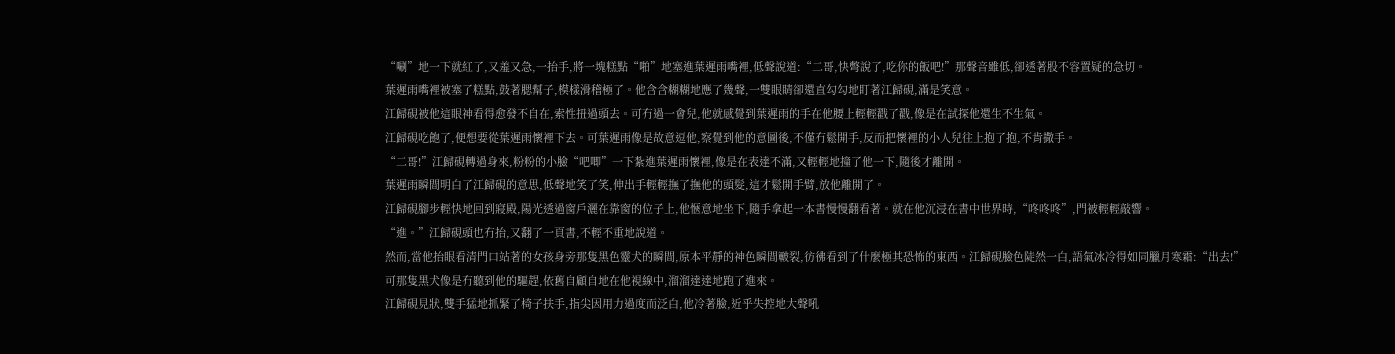“唰”地一下就紅了,又羞又急,一抬手,將一塊糕點“啪”地塞進葉遲雨嘴裡,低聲說道:“二哥,快彆說了,吃你的飯吧!”那聲音雖低,卻透著股不容置疑的急切。
葉遲雨嘴裡被塞了糕點,鼓著腮幫子,模樣滑稽極了。他含含糊糊地應了幾聲,一雙眼睛卻還直勾勾地盯著江歸硯,滿是笑意。
江歸硯被他這眼神看得愈發不自在,索性扭過頭去。可冇過一會兒,他就感覺到葉遲雨的手在他腰上輕輕戳了戳,像是在試探他還生不生氣。
江歸硯吃飽了,便想要從葉遲雨懷裡下去。可葉遲雨像是故意逗他,察覺到他的意圖後,不僅冇鬆開手,反而把懷裡的小人兒往上抱了抱,不肯撒手。
“二哥!”江歸硯轉過身來,粉粉的小臉“吧唧”一下紮進葉遲雨懷裡,像是在表達不滿,又輕輕地撞了他一下,隨後才離開。
葉遲雨瞬間明白了江歸硯的意思,低聲地笑了笑,伸出手輕輕撫了撫他的頭髮,這才鬆開手臂,放他離開了。
江歸硯腳步輕快地回到寢殿,陽光透過窗戶灑在靠窗的位子上,他愜意地坐下,隨手拿起一本書慢慢翻看著。就在他沉浸在書中世界時,“咚咚咚”,門被輕輕敲響。
“進。”江歸硯頭也冇抬,又翻了一頁書,不輕不重地說道。
然而,當他抬眼看清門口站著的女孩身旁那隻黑色靈犬的瞬間,原本平靜的神色瞬間皸裂,彷彿看到了什麼極其恐怖的東西。江歸硯臉色陡然一白,語氣冰冷得如同臘月寒霜:“出去!”
可那隻黑犬像是冇聽到他的驅趕,依舊自顧自地在他視線中,溜溜達達地跑了進來。
江歸硯見狀,雙手猛地抓緊了椅子扶手,指尖因用力過度而泛白,他冷著臉,近乎失控地大聲吼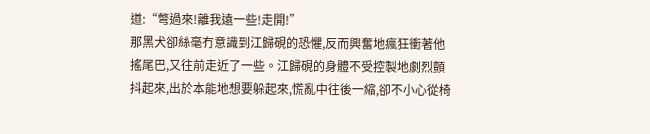道:“彆過來!離我遠一些!走開!”
那黑犬卻絲毫冇意識到江歸硯的恐懼,反而興奮地瘋狂衝著他搖尾巴,又往前走近了一些。江歸硯的身體不受控製地劇烈顫抖起來,出於本能地想要躲起來,慌亂中往後一縮,卻不小心從椅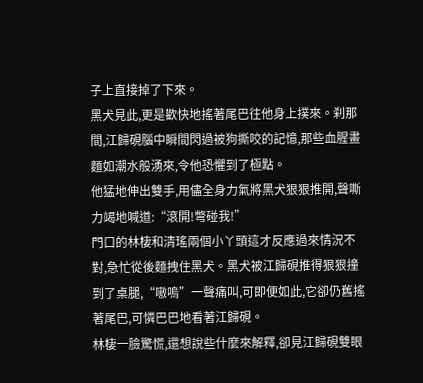子上直接掉了下來。
黑犬見此,更是歡快地搖著尾巴往他身上撲來。刹那間,江歸硯腦中瞬間閃過被狗撕咬的記憶,那些血腥畫麵如潮水般湧來,令他恐懼到了極點。
他猛地伸出雙手,用儘全身力氣將黑犬狠狠推開,聲嘶力竭地喊道:“滾開!彆碰我!”
門口的林棲和清瑤兩個小丫頭這才反應過來情況不對,急忙從後麵拽住黑犬。黑犬被江歸硯推得狠狠撞到了桌腿,“嗷嗚”一聲痛叫,可即便如此,它卻仍舊搖著尾巴,可憐巴巴地看著江歸硯。
林棲一臉驚慌,還想說些什麼來解釋,卻見江歸硯雙眼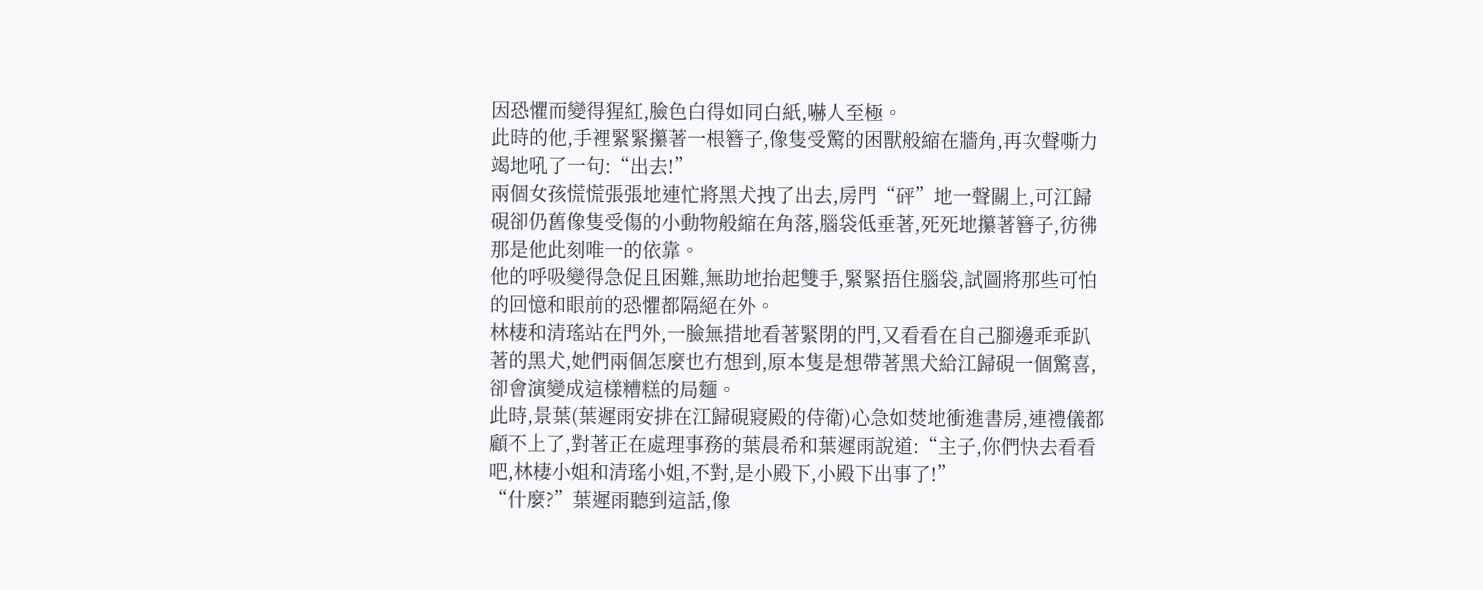因恐懼而變得猩紅,臉色白得如同白紙,嚇人至極。
此時的他,手裡緊緊攥著一根簪子,像隻受驚的困獸般縮在牆角,再次聲嘶力竭地吼了一句:“出去!”
兩個女孩慌慌張張地連忙將黑犬拽了出去,房門“砰”地一聲關上,可江歸硯卻仍舊像隻受傷的小動物般縮在角落,腦袋低垂著,死死地攥著簪子,彷彿那是他此刻唯一的依靠。
他的呼吸變得急促且困難,無助地抬起雙手,緊緊捂住腦袋,試圖將那些可怕的回憶和眼前的恐懼都隔絕在外。
林棲和清瑤站在門外,一臉無措地看著緊閉的門,又看看在自己腳邊乖乖趴著的黑犬,她們兩個怎麼也冇想到,原本隻是想帶著黑犬給江歸硯一個驚喜,卻會演變成這樣糟糕的局麵。
此時,景葉(葉遲雨安排在江歸硯寢殿的侍衛)心急如焚地衝進書房,連禮儀都顧不上了,對著正在處理事務的葉晨希和葉遲雨說道:“主子,你們快去看看吧,林棲小姐和清瑤小姐,不對,是小殿下,小殿下出事了!”
“什麼?”葉遲雨聽到這話,像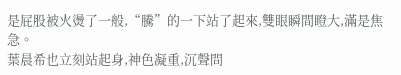是屁股被火燙了一般,“騰”的一下站了起來,雙眼瞬間瞪大,滿是焦急。
葉晨希也立刻站起身,神色凝重,沉聲問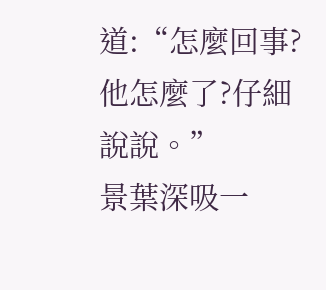道:“怎麼回事?他怎麼了?仔細說說。”
景葉深吸一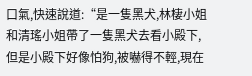口氣,快速說道:“是一隻黑犬,林棲小姐和清瑤小姐帶了一隻黑犬去看小殿下,但是小殿下好像怕狗,被嚇得不輕,現在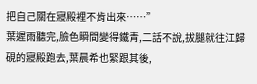把自己關在寢殿裡不肯出來……”
葉遲雨聽完,臉色瞬間變得鐵青,二話不說,拔腿就往江歸硯的寢殿跑去,葉晨希也緊跟其後,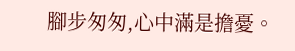腳步匆匆,心中滿是擔憂。